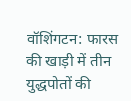वॉशिंगटन: फारस की खाड़ी में तीन युद्धपोतों की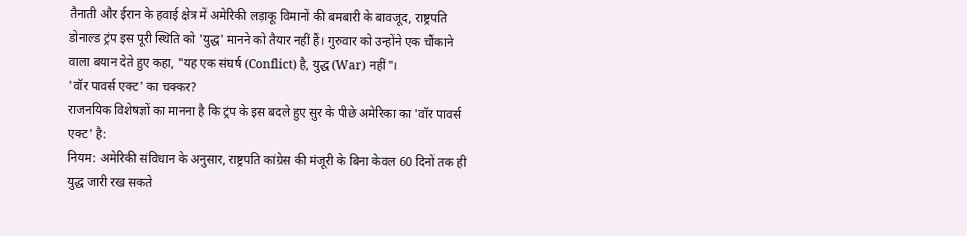तैनाती और ईरान के हवाई क्षेत्र में अमेरिकी लड़ाकू विमानों की बमबारी के बावजूद, राष्ट्रपति डोनाल्ड ट्रंप इस पूरी स्थिति को 'युद्ध' मानने को तैयार नहीं हैं। गुरुवार को उन्होंने एक चौंकाने वाला बयान देते हुए कहा, "यह एक संघर्ष (Conflict) है, युद्ध (War) नहीं"।
'वॉर पावर्स एक्ट' का चक्कर?
राजनयिक विशेषज्ञों का मानना है कि ट्रंप के इस बदले हुए सुर के पीछे अमेरिका का 'वॉर पावर्स एक्ट' है:
नियम: अमेरिकी संविधान के अनुसार, राष्ट्रपति कांग्रेस की मंजूरी के बिना केवल 60 दिनों तक ही युद्ध जारी रख सकते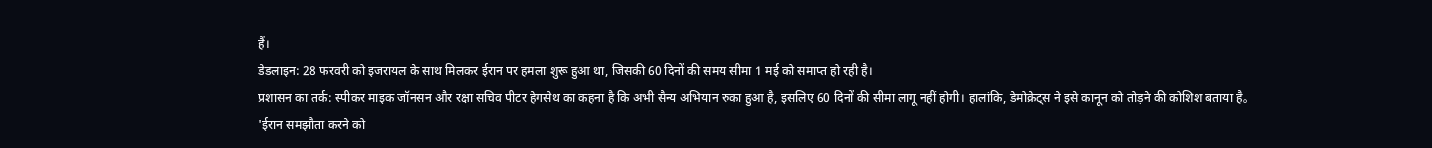हैं।
डेडलाइन: 28 फरवरी को इजरायल के साथ मिलकर ईरान पर हमला शुरू हुआ था, जिसकी 60 दिनों की समय सीमा 1 मई को समाप्त हो रही है।
प्रशासन का तर्क: स्पीकर माइक जॉनसन और रक्षा सचिव पीटर हेगसेथ का कहना है कि अभी सैन्य अभियान रुका हुआ है, इसलिए 60 दिनों की सीमा लागू नहीं होगी। हालांकि, डेमोक्रेट्स ने इसे कानून को तोड़ने की कोशिश बताया है。
'ईरान समझौता करने को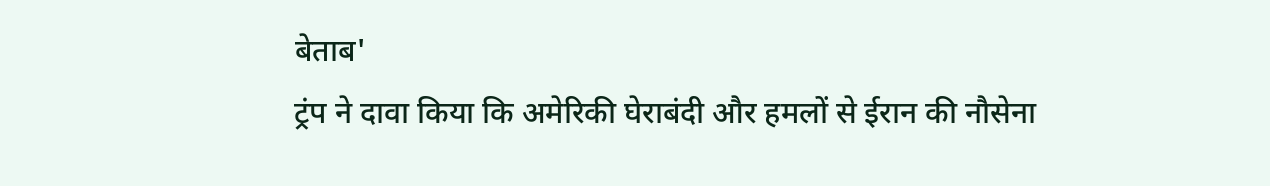बेताब'
ट्रंप ने दावा किया कि अमेरिकी घेराबंदी और हमलों से ईरान की नौसेना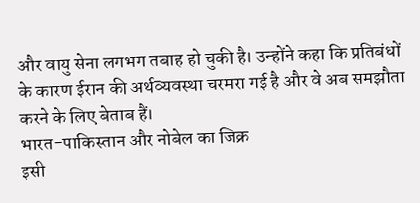और वायु सेना लगभग तबाह हो चुकी है। उन्होंने कहा कि प्रतिबंधों के कारण ईरान की अर्थव्यवस्था चरमरा गई है और वे अब समझौता करने के लिए बेताब हैं।
भारत-पाकिस्तान और नोबेल का जिक्र
इसी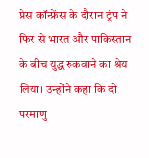प्रेस कॉन्फ्रेंस के दौरान ट्रंप ने फिर से भारत और पाकिस्तान के बीच युद्ध रुकवाने का श्रेय लिया। उन्होंने कहा कि दो परमाणु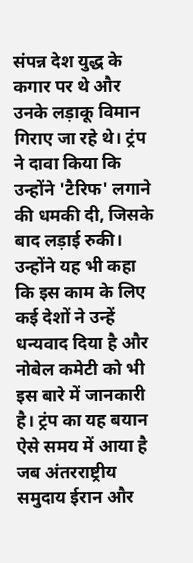संपन्न देश युद्ध के कगार पर थे और उनके लड़ाकू विमान गिराए जा रहे थे। ट्रंप ने दावा किया कि उन्होंने 'टैरिफ' लगाने की धमकी दी, जिसके बाद लड़ाई रुकी। उन्होंने यह भी कहा कि इस काम के लिए कई देशों ने उन्हें धन्यवाद दिया है और नोबेल कमेटी को भी इस बारे में जानकारी है। ट्रंप का यह बयान ऐसे समय में आया है जब अंतरराष्ट्रीय समुदाय ईरान और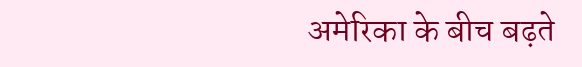अमेरिका के बीच बढ़ते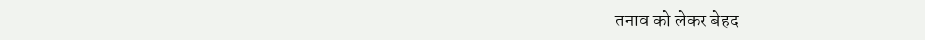तनाव को लेकर बेहद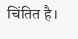चिंतित है।